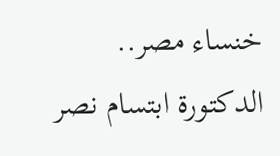خنساء مصر.. الدكتورة ابتسام نصر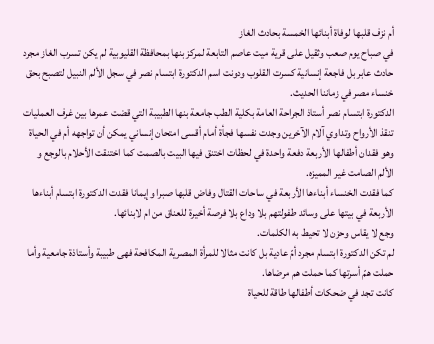أم نزف قلبها لوفاة أبنائها الخمسة بحادث الغاز
في صباح يوم صعب وثقيل على قرية ميت عاصم التابعة لمركز بنها بمحافظة القليوبية لم يكن تسرب الغاز مجرد حادث عابر بل فاجعة إنسانية كسرت القلوب ودونت اسم الدكتورة ابتسام نصر في سجل الألم النبيل لتصبح بحق خنساء مصر في زماننا الحديث.
الدكتورة ابتسام نصر أستاذ الجراحة العامة بكلية الطب جامعة بنها الطبيبة التي قضت عمرها بين غرف العمليات تنقذ الأرواح وتداوي آلام الآخرين وجدت نفسها فجأة أمام أقسى امتحان إنساني يمكن أن تواجهه أم في الحياة وهو فقدان أطفالها الأربعة دفعة واحدة في لحظات اختنق فيها البيت بالصمت كما اختنقت الأحلام بالوجع و الألم الصامت غير المميزه.
كما فقدت الخنساء أبناءها الأربعة في ساحات القتال وفاض قلبها صبرا وإيمانا فقدت الدكتورة ابتسام أبناءها الأربعة في بيتها على وسائد طفولتهم بلا وداع بلا فرصة أخيرة للعناق من ام لابنائها.
وجع لا يقاس وحزن لا تحيط به الكلمات.
لم تكن الدكتورة ابتسام مجرد أمّ عادية بل كانت مثالا للمرأة المصرية المكافحة فهى طبيبة وأستاذة جامعية وأما حملت همّ أسرتها كما حملت هم مرضاها.
كانت تجد في ضحكات أطفالها طاقة للحياة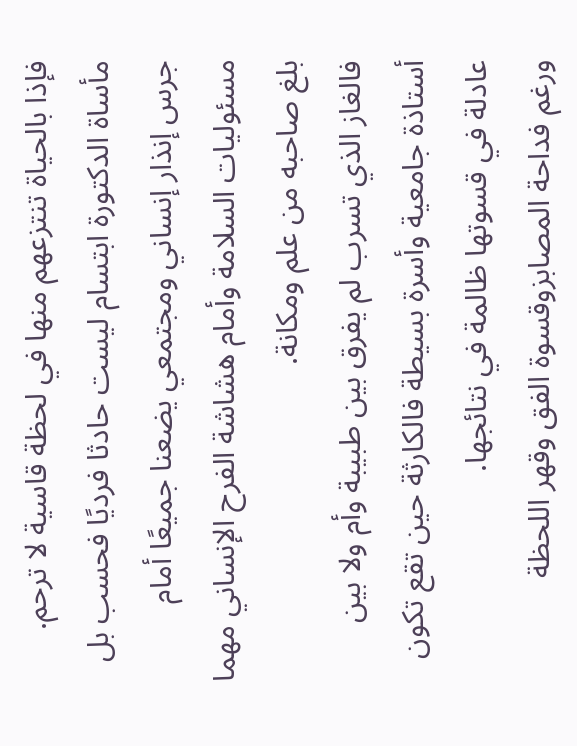فإذا بالحياة تنتزعهم منها في لحظة قاسية لا ترحم.
مأساة الدكتورة ابتسام ليست حادثا فرديًا فحسب بل جرس إنذار إنساني ومجتمعي يضعنا جميعًا أمام مسئوليات السلامة وأمام هشاشة الفرح الإنساني مهما بلغ صاحبه من علم ومكانة.
فالغاز الذي تسرب لم يفرق بين طبيبة وأم ولا بين أستاذة جامعية وأسرة بسيطة فالكارثة حين تقع تكون عادلة في قسوتها ظالمة في نتائجها.
ورغم فداحة المصابزوقسوة الفق وقهر اللحظة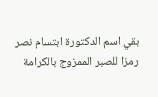بقي اسم الدكتورة ابتسام نصر رمزا للصبر الممزوج بالكرامة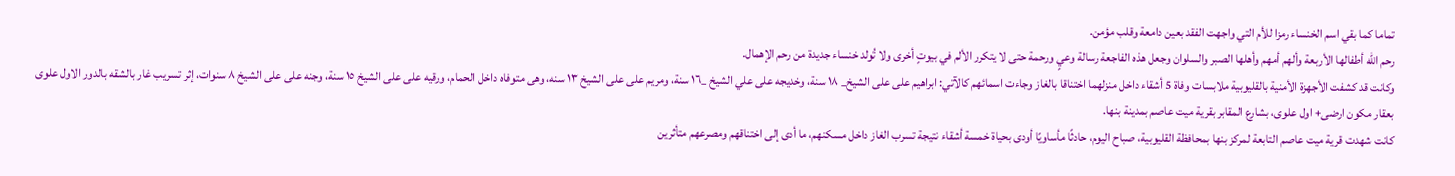تماما كما بقي اسم الخنساء رمزا للأم التي واجهت الفقد بعين دامعة وقلب مؤمن.
رحم الله أطفالها الأربعة وألهم أمهم وأهلها الصبر والسلوان وجعل هذه الفاجعة رسالة وعيٍ ورحمة حتى لا يتكرر الألم في بيوتٍ أخرى ولا تُولد خنساء جديدة من رحم الإهمال.
وكانت قد كشفت الأجهزة الأمنية بالقليوبية ملابسات وفاة 5 أشقاء داخل منزلهما اختناقا بالغاز وجاءت اسمائهم كالآتي: ابراهيم على على الشيخ_ ١٨ سنة، وخديجه على علي الشيخ _١٦ سنة، ومريم على على الشيخ ١٣ سنه، وهى متوفاه داخل الحمام، ورقيه على على الشيخ ١٥ سنة، وجنه على على الشيخ ٨ سنوات، إثر تسريب غار بالشقه بالدور الاول علوى بعقار مكون ارضى+ اول علوى، بشارع المقابر بقرية ميت عاصم بمدينة بنها.
كانت شهدت قرية ميت عاصم التابعة لمركز بنها بمحافظة القليوبية، صباح اليوم، حادثًا مأساويًا أودى بحياة خمسة أشقاء نتيجة تسرب الغاز داخل مسكنهم، ما أدى إلى اختناقهم ومصرعهم متأثرين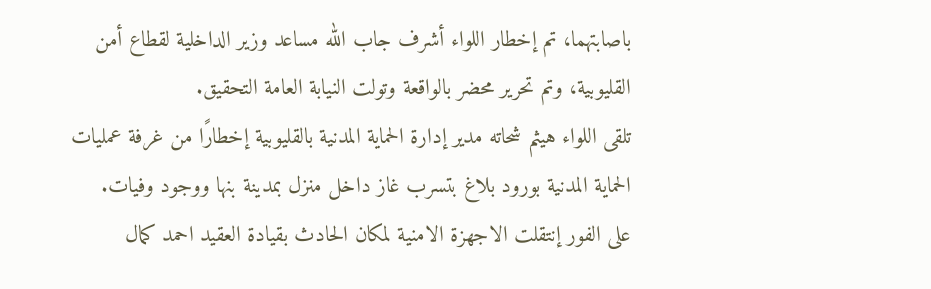باصابتهما، تم إخطار اللواء أشرف جاب الله مساعد وزير الداخلية لقطاع أمن القليوبية، وتم تحرير محضر بالواقعة وتولت النيابة العامة التحقيق.
تلقى اللواء هيثم شحاته مدير إدارة الحماية المدنية بالقليوبية إخطارًا من غرفة عمليات الحماية المدنية بورود بلاغ بتسرب غاز داخل منزل بمدينة بنها ووجود وفيات.
على الفور إنتقلت الاجهزة الامنية لمكان الحادث بقيادة العقيد احمد كمال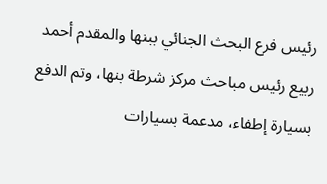رئيس فرع البحث الجنائي ببنها والمقدم أحمد ربيع رئيس مباحث مركز شرطة بنها، وتم الدفع بسيارة إطفاء، مدعمة بسيارات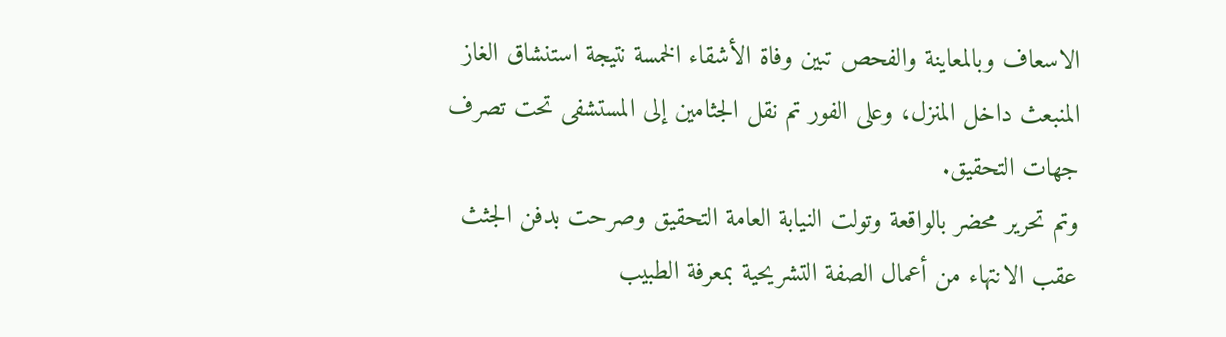الاسعاف وبالمعاينة والفحص تبين وفاة الأشقاء الخمسة نتيجة استنشاق الغاز المنبعث داخل المنزل، وعلى الفور تم نقل الجثامين إلى المستشفى تحت تصرف جهات التحقيق.
وتم تحرير محضر بالواقعة وتولت النيابة العامة التحقيق وصرحت بدفن الجثث عقب الانتهاء من أعمال الصفة التشريحية بمعرفة الطبيب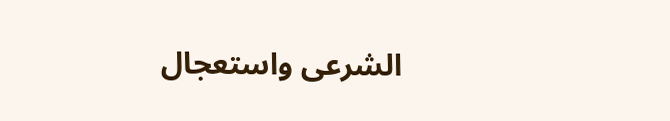الشرعى واستعجال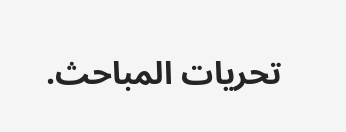تحريات المباحث.